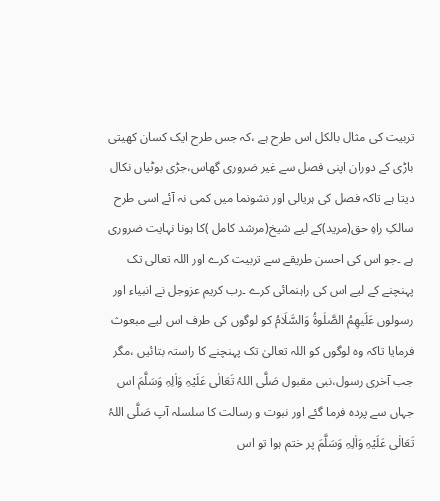تربيت کی مثال بالکل اس طرح ہے ،کہ جس طرح ايک کسان کھيتی باڑی کے دوران اپنی فصل سے غير ضروری گھاس،جڑی بوٹياں نکال ديتا ہے تاکہ فصل کی ہريالی اور نشونما ميں کمی نہ آئے اسی طرح سالکِ راہِ حق(مريد)کے ليے شيخ(مرشد کامل )کا ہونا نہايت ضروری ہے ۔جو اس کی احسن طریقے سے تربيت کرے اور اللہ تعالی تک پہنچنے کے ليے اس کی راہنمائی کرے ۔رب کريم عزوجل نے انبياء اور رسولوں عَلَیھِمُ الصَّلٰوۃُ وَالسَّلَامُ کو لوگوں کی طرف اس ليے مبعوث فرمايا تاکہ وہ لوگوں کو اللہ تعالیٰ تک پہنچنے کا راستہ بتائيں ،مگر جب آخری رسول،نبی مقبول صَلَّی اللہُ تَعَالٰی عَلَیْہِ وَاٰلِہِ وَسَلَّمَ اس جہاں سے پردہ فرما گئے اور نبوت و رسالت کا سلسلہ آپ صَلَّی اللہُ تَعَالٰی عَلَیْہِ وَاٰلِہِ وَسَلَّمَ پر ختم ہوا تو اس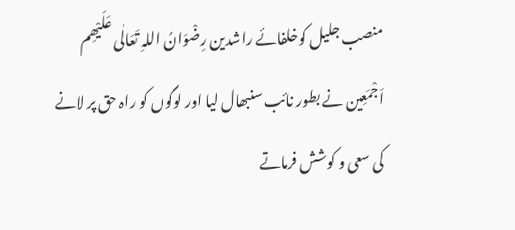منصب جلیل کوخلفائے راشدين رِضْوَانُ اللہِ تَعَالٰی عَلَيْھِم اَجْمَعِين نے بطور نائب سنبھال ليا اور لوگوں کو راہ حق پر لانے کی سعی و کوشش فرماتے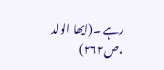رہے ۔(ایھا الولد ،ص۲۶۲)